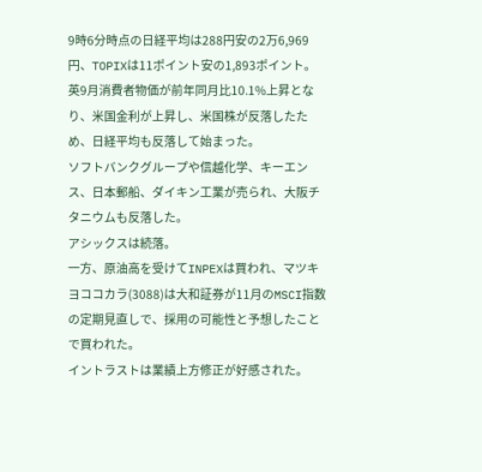9時6分時点の日経平均は288円安の2万6,969円、TOPIXは11ポイント安の1,893ポイント。
英9月消費者物価が前年同月比10.1%上昇となり、米国金利が上昇し、米国株が反落したため、日経平均も反落して始まった。
ソフトバンクグループや信越化学、キーエンス、日本郵船、ダイキン工業が売られ、大阪チタニウムも反落した。
アシックスは続落。
一方、原油高を受けてINPEXは買われ、マツキヨココカラ(3088)は大和証券が11月のMSCI指数の定期見直しで、採用の可能性と予想したことで買われた。
イントラストは業績上方修正が好感された。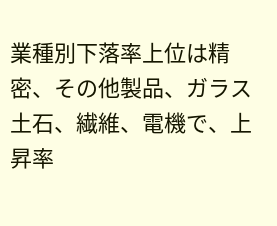業種別下落率上位は精密、その他製品、ガラス土石、繊維、電機で、上昇率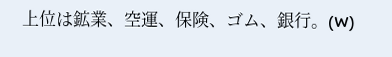上位は鉱業、空運、保険、ゴム、銀行。(W)